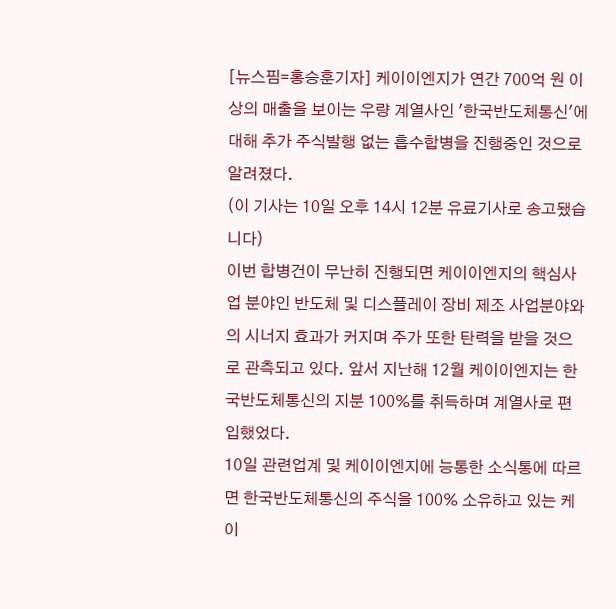[뉴스핌=홍승훈기자] 케이이엔지가 연간 700억 원 이상의 매출을 보이는 우량 계열사인 '한국반도체통신'에 대해 추가 주식발행 없는 흡수합병을 진행중인 것으로 알려졌다.
(이 기사는 10일 오후 14시 12분 유료기사로 송고됐습니다)
이번 합병건이 무난히 진행되면 케이이엔지의 핵심사업 분야인 반도체 및 디스플레이 장비 제조 사업분야와의 시너지 효과가 커지며 주가 또한 탄력을 받을 것으로 관측되고 있다. 앞서 지난해 12월 케이이엔지는 한국반도체통신의 지분 100%를 취득하며 계열사로 편입했었다.
10일 관련업계 및 케이이엔지에 능통한 소식통에 따르면 한국반도체통신의 주식을 100% 소유하고 있는 케이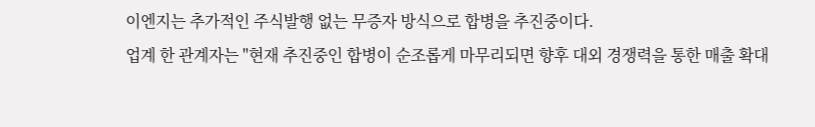이엔지는 추가적인 주식발행 없는 무증자 방식으로 합병을 추진중이다.
업계 한 관계자는 "현재 추진중인 합병이 순조롭게 마무리되면 향후 대외 경쟁력을 통한 매출 확대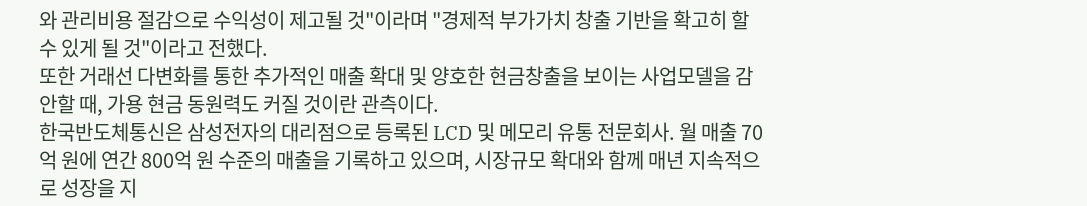와 관리비용 절감으로 수익성이 제고될 것"이라며 "경제적 부가가치 창출 기반을 확고히 할 수 있게 될 것"이라고 전했다.
또한 거래선 다변화를 통한 추가적인 매출 확대 및 양호한 현금창출을 보이는 사업모델을 감안할 때, 가용 현금 동원력도 커질 것이란 관측이다.
한국반도체통신은 삼성전자의 대리점으로 등록된 LCD 및 메모리 유통 전문회사. 월 매출 70억 원에 연간 800억 원 수준의 매출을 기록하고 있으며, 시장규모 확대와 함께 매년 지속적으로 성장을 지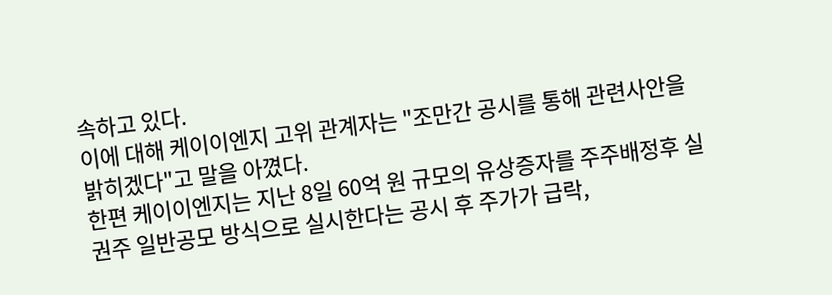속하고 있다.
이에 대해 케이이엔지 고위 관계자는 "조만간 공시를 통해 관련사안을 밝히겠다"고 말을 아꼈다.
한편 케이이엔지는 지난 8일 60억 원 규모의 유상증자를 주주배정후 실권주 일반공모 방식으로 실시한다는 공시 후 주가가 급락,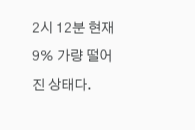2시 12분 현재 9% 가량 떨어진 상태다.